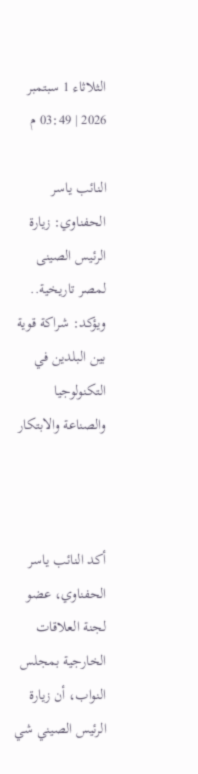الثلاثاء 1 سبتمبر 2026 | 03:49 م

النائب ياسر الحفناوي: زيارة الرئيس الصينى لمصر تاريخية.. ويؤكد: شراكة قوية بين البلدين في التكنولوجيا والصناعة والابتكار



أكد النائب ياسر الحفناوي، عضو لجنة العلاقات الخارجية بمجلس النواب، أن زيارة الرئيس الصيني شي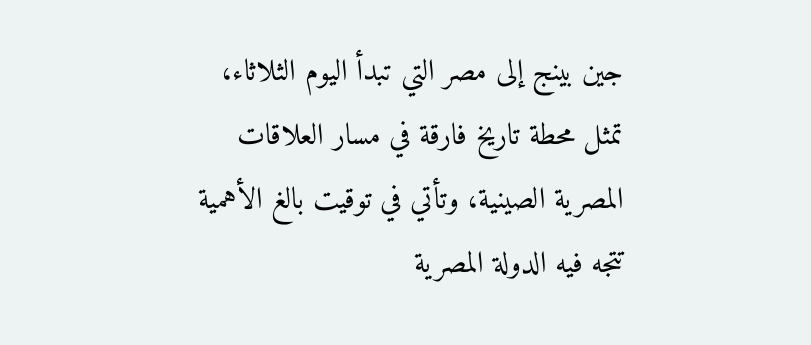جين بينج إلى مصر التي تبدأ اليوم الثلاثاء، تمثل محطة تاريخ فارقة في مسار العلاقات المصرية الصينية، وتأتي في توقيت بالغ الأهمية تتجه فيه الدولة المصرية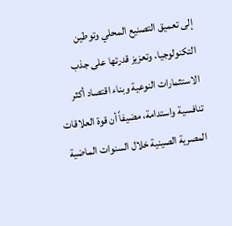إلى تعميق التصنيع المحلي وتوطين التكنولوجيا، وتعزيز قدرتها على جذب الاستثمارات النوعية وبناء اقتصاد أكثر تنافسية واستدامة، مضيفاً أن قوة العلاقات المصرية الصينية خلال السنوات الماضية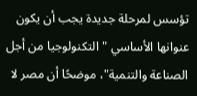تؤسس لمرحلة جديدة يجب أن يكون عنوانها الأساسي "التكنولوجيا من أجل الصناعة والتنمية"، موضحًا أن مصر لا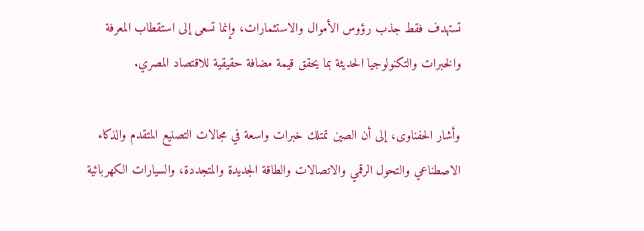تستهدف فقط جذب رؤوس الأموال والاستثمارات، وإنما تسعى إلى استقطاب المعرفة والخبرات والتكنولوجيا الحديثة بما يحقق قيمة مضافة حقيقية للاقتصاد المصري.

وأشار الحفناوى، إلى أن الصين تمتلك خبرات واسعة في مجالات التصنيع المتقدم والذكاء الاصطناعي والتحول الرقمي والاتصالات والطاقة الجديدة والمتجددة، والسيارات الكهربائية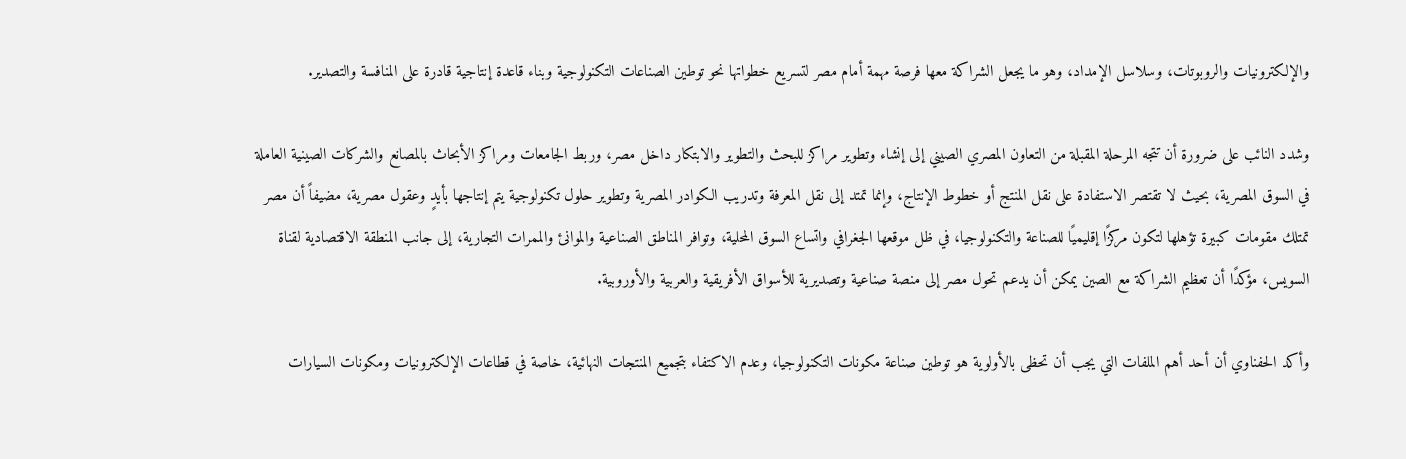والإلكترونيات والروبوتات، وسلاسل الإمداد، وهو ما يجعل الشراكة معها فرصة مهمة أمام مصر لتسريع خطواتها نحو توطين الصناعات التكنولوجية وبناء قاعدة إنتاجية قادرة على المنافسة والتصدير.

وشدد النائب على ضرورة أن تتجه المرحلة المقبلة من التعاون المصري الصيني إلى إنشاء وتطوير مراكز للبحث والتطوير والابتكار داخل مصر، وربط الجامعات ومراكز الأبحاث بالمصانع والشركات الصينية العاملة في السوق المصرية، بحيث لا تقتصر الاستفادة على نقل المنتج أو خطوط الإنتاج، وإنما تمتد إلى نقل المعرفة وتدريب الكوادر المصرية وتطوير حلول تكنولوجية يتم إنتاجها بأيدٍ وعقول مصرية، مضيفاً أن مصر تمتلك مقومات كبيرة تؤهلها لتكون مركزًا إقليميًا للصناعة والتكنولوجيا، في ظل موقعها الجغرافي واتساع السوق المحلية، وتوافر المناطق الصناعية والموانئ والممرات التجارية، إلى جانب المنطقة الاقتصادية لقناة السويس، مؤكدًا أن تعظيم الشراكة مع الصين يمكن أن يدعم تحول مصر إلى منصة صناعية وتصديرية للأسواق الأفريقية والعربية والأوروبية.

وأكد الحفناوي أن أحد أهم الملفات التي يجب أن تحظى بالأولوية هو توطين صناعة مكونات التكنولوجيا، وعدم الاكتفاء بتجميع المنتجات النهائية، خاصة في قطاعات الإلكترونيات ومكونات السيارات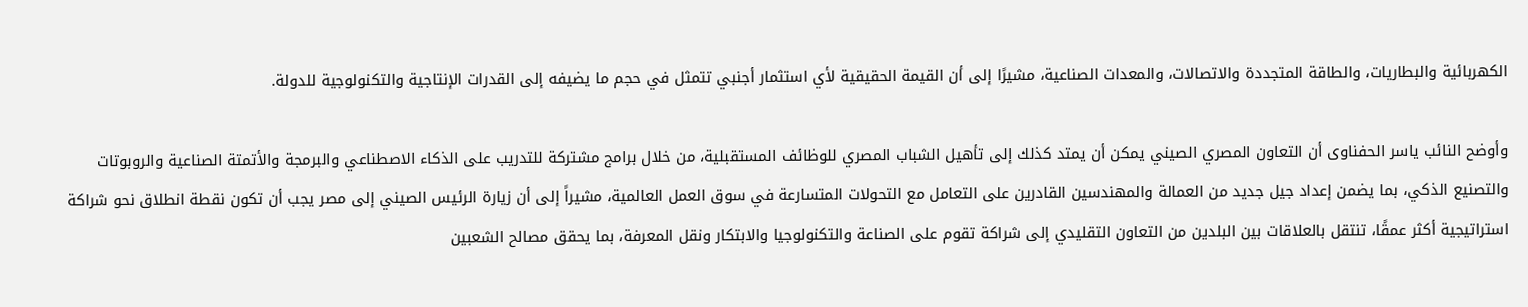الكهربائية والبطاريات، والطاقة المتجددة والاتصالات، والمعدات الصناعية، مشيرًا إلى أن القيمة الحقيقية لأي استثمار أجنبي تتمثل في حجم ما يضيفه إلى القدرات الإنتاجية والتكنولوجية للدولة.

وأوضح النائب ياسر الحفناوى أن التعاون المصري الصيني يمكن أن يمتد كذلك إلى تأهيل الشباب المصري للوظائف المستقبلية، من خلال برامج مشتركة للتدريب على الذكاء الاصطناعي والبرمجة والأتمتة الصناعية والروبوتات والتصنيع الذكي، بما يضمن إعداد جيل جديد من العمالة والمهندسين القادرين على التعامل مع التحولات المتسارعة في سوق العمل العالمية، مشيراً إلى أن زيارة الرئيس الصيني إلى مصر يجب أن تكون نقطة انطلاق نحو شراكة استراتيجية أكثر عمقًا، تنتقل بالعلاقات بين البلدين من التعاون التقليدي إلى شراكة تقوم على الصناعة والتكنولوجيا والابتكار ونقل المعرفة، بما يحقق مصالح الشعبين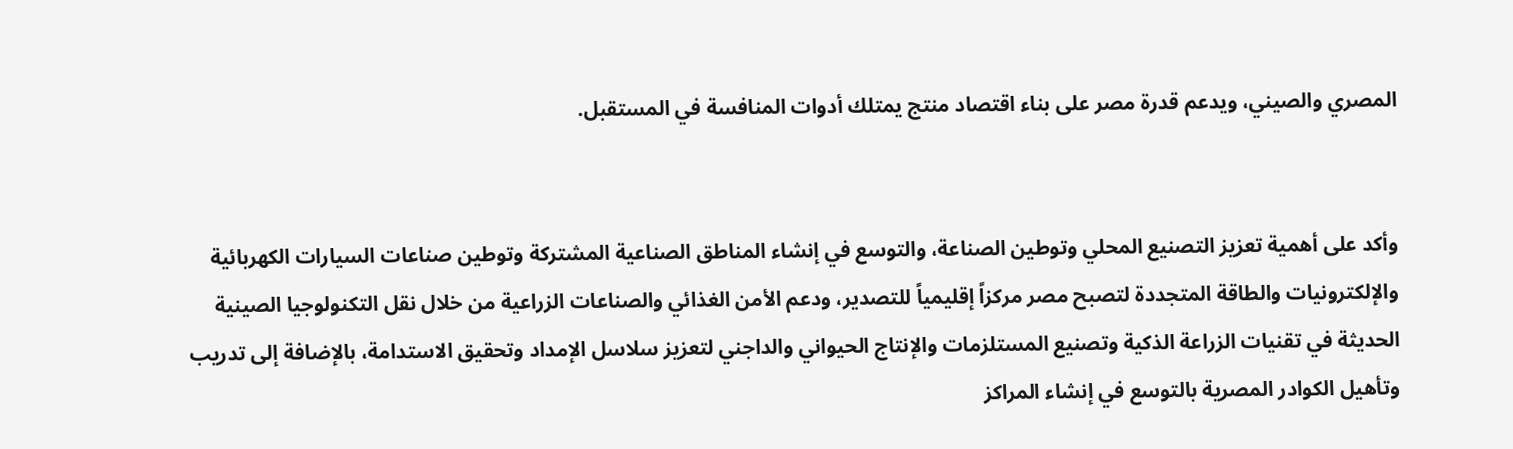المصري والصيني، ويدعم قدرة مصر على بناء اقتصاد منتج يمتلك أدوات المنافسة في المستقبل.


وأكد على أهمية تعزيز التصنيع المحلي وتوطين الصناعة، والتوسع في إنشاء المناطق الصناعية المشتركة وتوطين صناعات السيارات الكهربائية والإلكترونيات والطاقة المتجددة لتصبح مصر مركزاً إقليمياً للتصدير، ودعم الأمن الغذائي والصناعات الزراعية من خلال نقل التكنولوجيا الصينية الحديثة في تقنيات الزراعة الذكية وتصنيع المستلزمات والإنتاج الحيواني والداجني لتعزيز سلاسل الإمداد وتحقيق الاستدامة، بالإضافة إلى تدريب وتأهيل الكوادر المصرية بالتوسع في إنشاء المراكز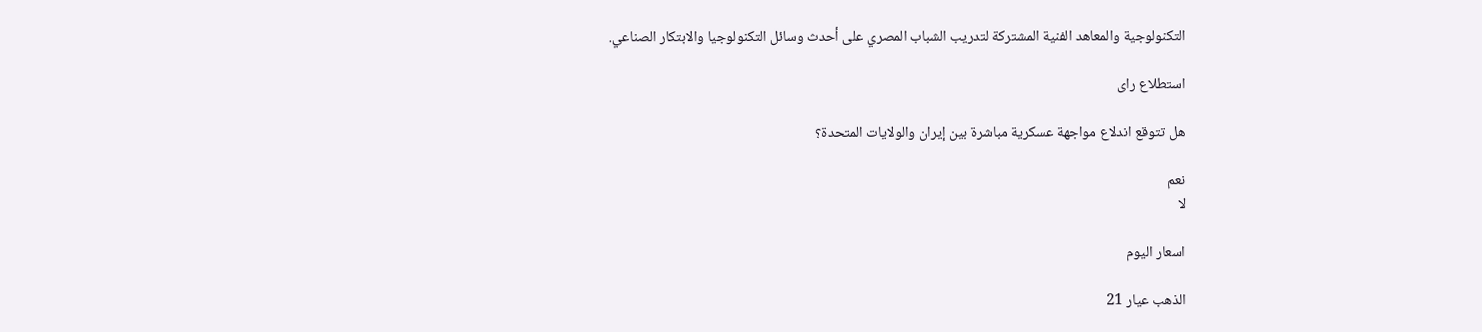التكنولوجية والمعاهد الفنية المشتركة لتدريب الشباب المصري على أحدث وسائل التكنولوجيا والابتكار الصناعي.

استطلاع راى

هل تتوقع اندلاع مواجهة عسكرية مباشرة بين إيران والولايات المتحدة؟

نعم
لا

اسعار اليوم

الذهب عيار 21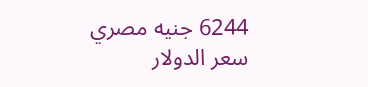6244 جنيه مصري
سعر الدولار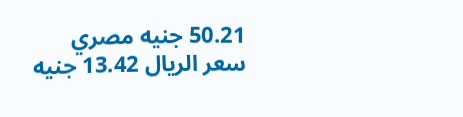50.21 جنيه مصري
سعر الريال 13.42 جنيه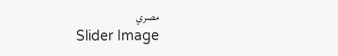مصري
Slider Image